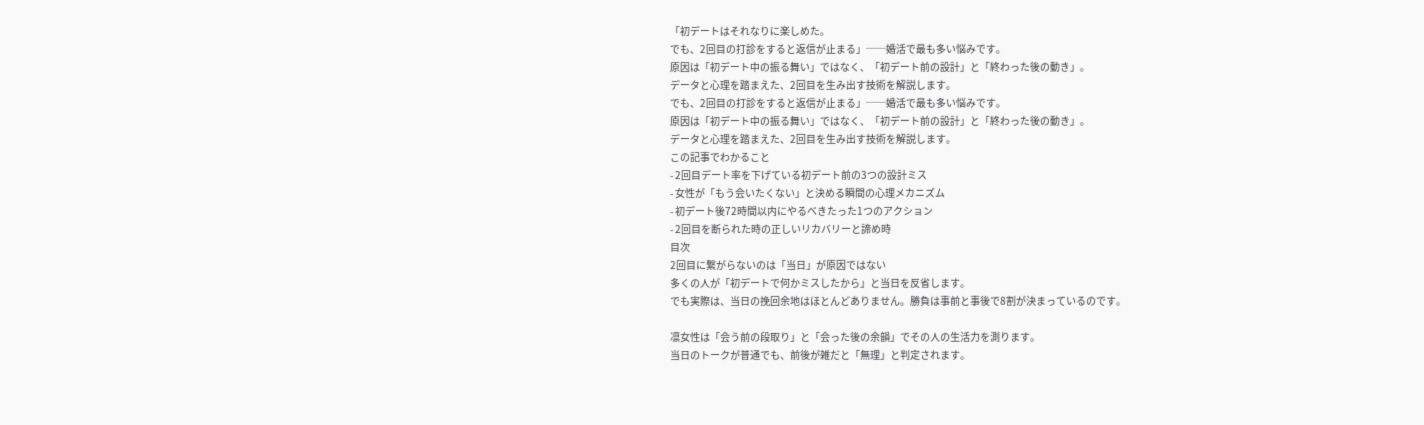「初デートはそれなりに楽しめた。
でも、2回目の打診をすると返信が止まる」──婚活で最も多い悩みです。
原因は「初デート中の振る舞い」ではなく、「初デート前の設計」と「終わった後の動き」。
データと心理を踏まえた、2回目を生み出す技術を解説します。
でも、2回目の打診をすると返信が止まる」──婚活で最も多い悩みです。
原因は「初デート中の振る舞い」ではなく、「初デート前の設計」と「終わった後の動き」。
データと心理を踏まえた、2回目を生み出す技術を解説します。
この記事でわかること
- 2回目デート率を下げている初デート前の3つの設計ミス
- 女性が「もう会いたくない」と決める瞬間の心理メカニズム
- 初デート後72時間以内にやるべきたった1つのアクション
- 2回目を断られた時の正しいリカバリーと諦め時
目次
2回目に繋がらないのは「当日」が原因ではない
多くの人が「初デートで何かミスしたから」と当日を反省します。
でも実際は、当日の挽回余地はほとんどありません。勝負は事前と事後で8割が決まっているのです。

凛女性は「会う前の段取り」と「会った後の余韻」でその人の生活力を測ります。
当日のトークが普通でも、前後が雑だと「無理」と判定されます。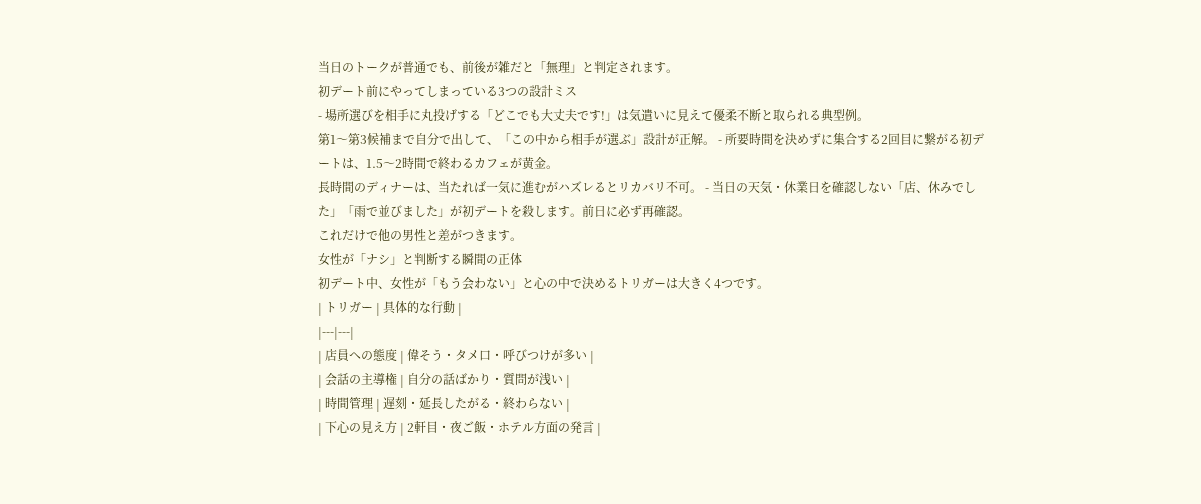当日のトークが普通でも、前後が雑だと「無理」と判定されます。
初デート前にやってしまっている3つの設計ミス
- 場所選びを相手に丸投げする「どこでも大丈夫です!」は気遣いに見えて優柔不断と取られる典型例。
第1〜第3候補まで自分で出して、「この中から相手が選ぶ」設計が正解。 - 所要時間を決めずに集合する2回目に繋がる初デートは、1.5〜2時間で終わるカフェが黄金。
長時間のディナーは、当たれば一気に進むがハズレるとリカバリ不可。 - 当日の天気・休業日を確認しない「店、休みでした」「雨で並びました」が初デートを殺します。前日に必ず再確認。
これだけで他の男性と差がつきます。
女性が「ナシ」と判断する瞬間の正体
初デート中、女性が「もう会わない」と心の中で決めるトリガーは大きく4つです。
| トリガー | 具体的な行動 |
|---|---|
| 店員への態度 | 偉そう・タメ口・呼びつけが多い |
| 会話の主導権 | 自分の話ばかり・質問が浅い |
| 時間管理 | 遅刻・延長したがる・終わらない |
| 下心の見え方 | 2軒目・夜ご飯・ホテル方面の発言 |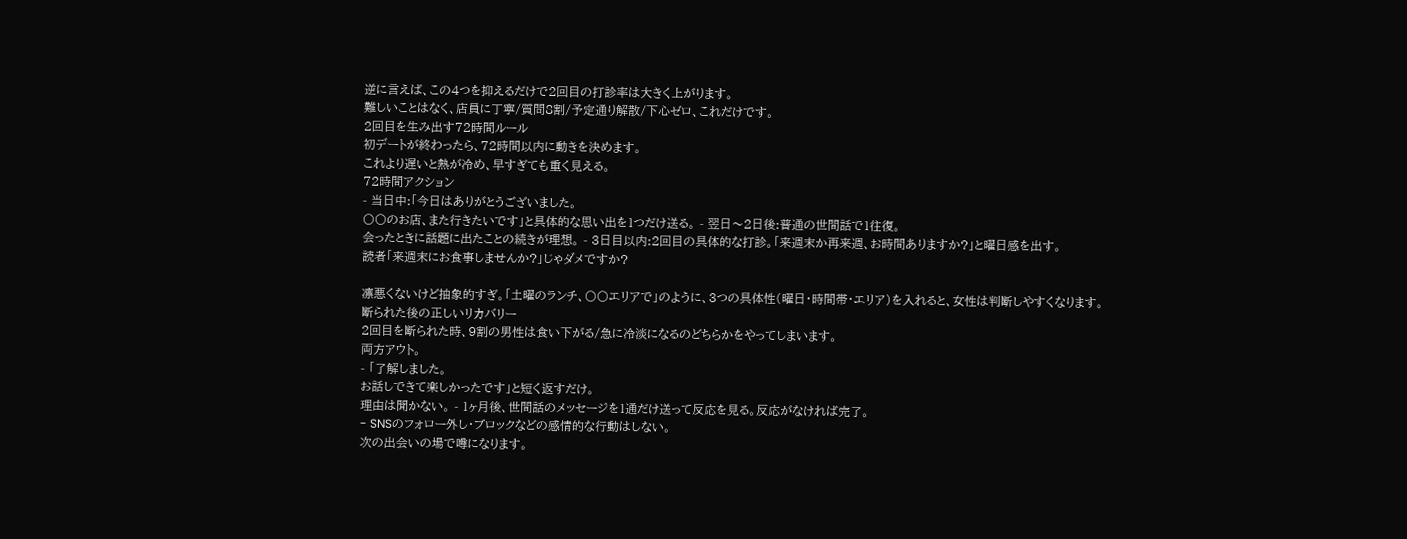逆に言えば、この4つを抑えるだけで2回目の打診率は大きく上がります。
難しいことはなく、店員に丁寧/質問8割/予定通り解散/下心ゼロ、これだけです。
2回目を生み出す72時間ルール
初デートが終わったら、72時間以内に動きを決めます。
これより遅いと熱が冷め、早すぎても重く見える。
72時間アクション
- 当日中:「今日はありがとうございました。
〇〇のお店、また行きたいです」と具体的な思い出を1つだけ送る。 - 翌日〜2日後:普通の世間話で1往復。
会ったときに話題に出たことの続きが理想。 - 3日目以内:2回目の具体的な打診。「来週末か再来週、お時間ありますか?」と曜日感を出す。
読者「来週末にお食事しませんか?」じゃダメですか?

凛悪くないけど抽象的すぎ。「土曜のランチ、〇〇エリアで」のように、3つの具体性(曜日・時間帯・エリア)を入れると、女性は判断しやすくなります。
断られた後の正しいリカバリー
2回目を断られた時、9割の男性は食い下がる/急に冷淡になるのどちらかをやってしまいます。
両方アウト。
- 「了解しました。
お話しできて楽しかったです」と短く返すだけ。
理由は聞かない。 - 1ヶ月後、世間話のメッセージを1通だけ送って反応を見る。反応がなければ完了。
- SNSのフォロー外し・ブロックなどの感情的な行動はしない。
次の出会いの場で噂になります。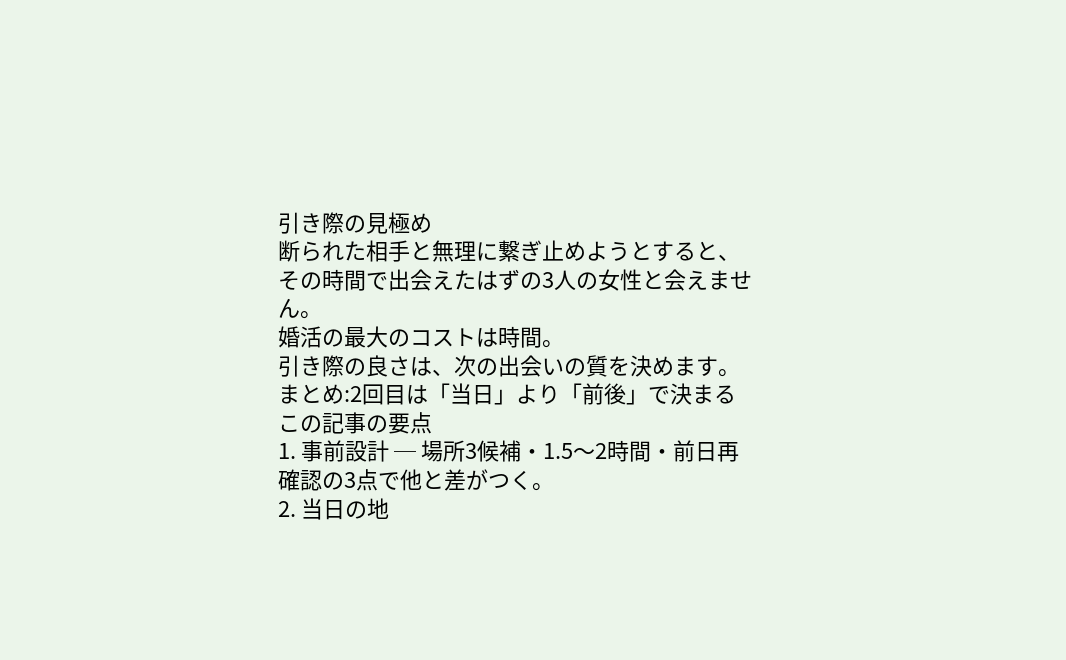引き際の見極め
断られた相手と無理に繋ぎ止めようとすると、その時間で出会えたはずの3人の女性と会えません。
婚活の最大のコストは時間。
引き際の良さは、次の出会いの質を決めます。
まとめ:2回目は「当日」より「前後」で決まる
この記事の要点
1. 事前設計 ─ 場所3候補・1.5〜2時間・前日再確認の3点で他と差がつく。
2. 当日の地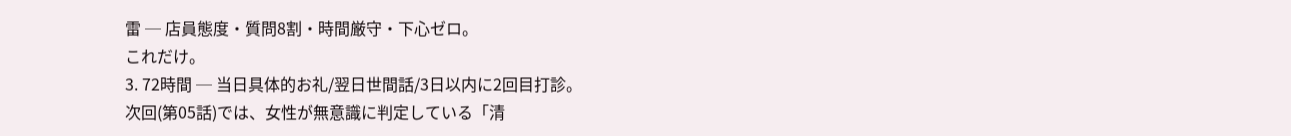雷 ─ 店員態度・質問8割・時間厳守・下心ゼロ。
これだけ。
3. 72時間 ─ 当日具体的お礼/翌日世間話/3日以内に2回目打診。
次回(第05話)では、女性が無意識に判定している「清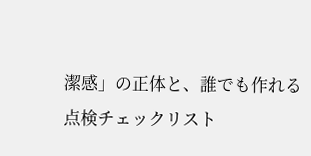潔感」の正体と、誰でも作れる点検チェックリスト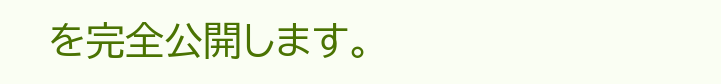を完全公開します。